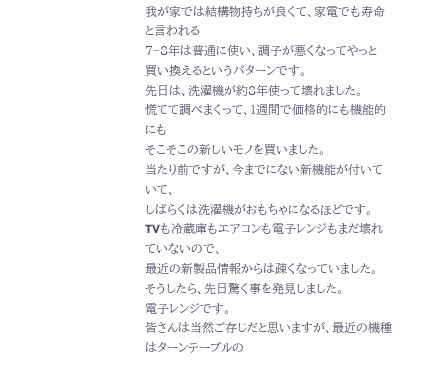我が家では結構物持ちが良くて、家電でも寿命と言われる
7−8年は普通に使い、調子が悪くなってやっと
買い換えるというパターンです。
先日は、洗濯機が約8年使って壊れました。
慌てて調べまくって、1週間で価格的にも機能的にも
そこそこの新しいモノを買いました。
当たり前ですが、今までにない新機能が付いていて、
しばらくは洗濯機がおもちゃになるほどです。
TVも冷蔵庫もエアコンも電子レンジもまだ壊れていないので、
最近の新製品情報からは疎くなっていました。
そうしたら、先日驚く事を発見しました。
電子レンジです。
皆さんは当然ご存じだと思いますが、最近の機種はターンテーブルの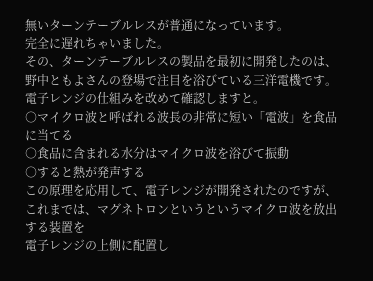無いターンテーブルレスが普通になっています。
完全に遅れちゃいました。
その、ターンテーブルレスの製品を最初に開発したのは、
野中ともよさんの登場で注目を浴びている三洋電機です。
電子レンジの仕組みを改めて確認しますと。
○マイクロ波と呼ばれる波長の非常に短い「電波」を食品に当てる
○食品に含まれる水分はマイクロ波を浴びて振動
○すると熱が発声する
この原理を応用して、電子レンジが開発されたのですが、
これまでは、マグネトロンというというマイクロ波を放出する装置を
電子レンジの上側に配置し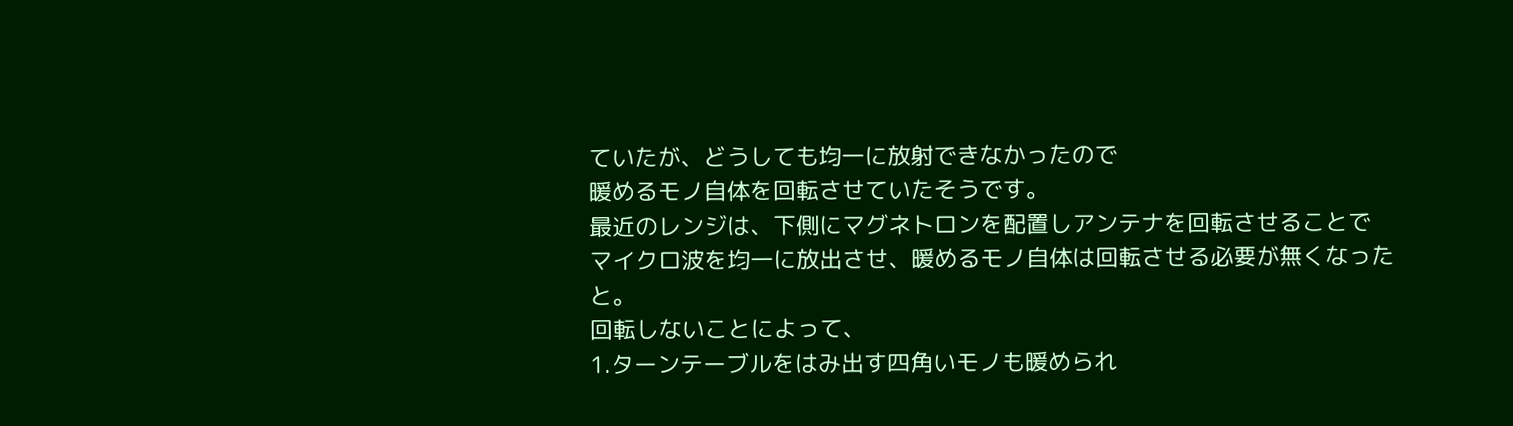ていたが、どうしても均一に放射できなかったので
暖めるモノ自体を回転させていたそうです。
最近のレンジは、下側にマグネトロンを配置しアンテナを回転させることで
マイクロ波を均一に放出させ、暖めるモノ自体は回転させる必要が無くなったと。
回転しないことによって、
1.ターンテーブルをはみ出す四角いモノも暖められ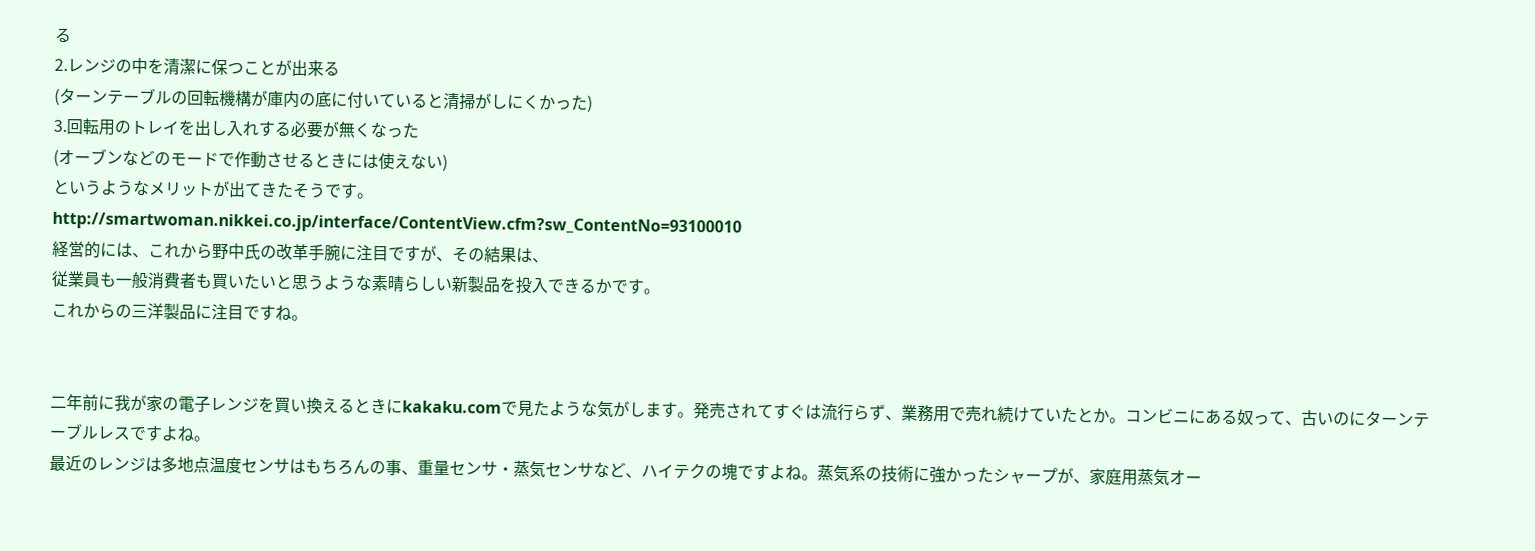る
2.レンジの中を清潔に保つことが出来る
(ターンテーブルの回転機構が庫内の底に付いていると清掃がしにくかった)
3.回転用のトレイを出し入れする必要が無くなった
(オーブンなどのモードで作動させるときには使えない)
というようなメリットが出てきたそうです。
http://smartwoman.nikkei.co.jp/interface/ContentView.cfm?sw_ContentNo=93100010
経営的には、これから野中氏の改革手腕に注目ですが、その結果は、
従業員も一般消費者も買いたいと思うような素晴らしい新製品を投入できるかです。
これからの三洋製品に注目ですね。


二年前に我が家の電子レンジを買い換えるときにkakaku.comで見たような気がします。発売されてすぐは流行らず、業務用で売れ続けていたとか。コンビニにある奴って、古いのにターンテーブルレスですよね。
最近のレンジは多地点温度センサはもちろんの事、重量センサ・蒸気センサなど、ハイテクの塊ですよね。蒸気系の技術に強かったシャープが、家庭用蒸気オー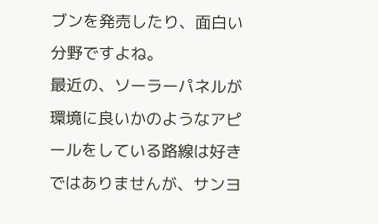ブンを発売したり、面白い分野ですよね。
最近の、ソーラーパネルが環境に良いかのようなアピールをしている路線は好きではありませんが、サンヨ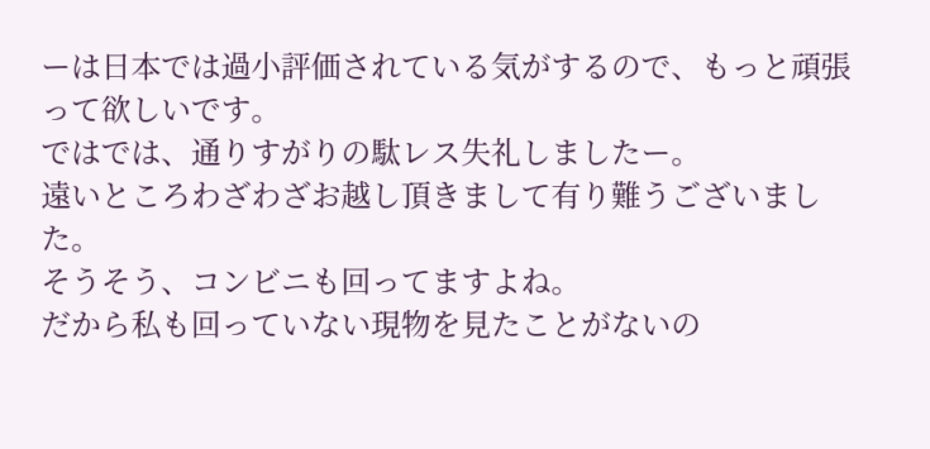ーは日本では過小評価されている気がするので、もっと頑張って欲しいです。
ではでは、通りすがりの駄レス失礼しましたー。
遠いところわざわざお越し頂きまして有り難うございました。
そうそう、コンビニも回ってますよね。
だから私も回っていない現物を見たことがないの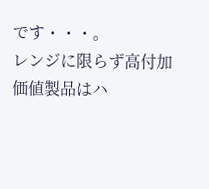です・・・。
レンジに限らず高付加価値製品はハ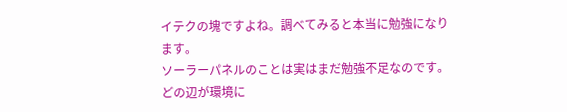イテクの塊ですよね。調べてみると本当に勉強になります。
ソーラーパネルのことは実はまだ勉強不足なのです。どの辺が環境に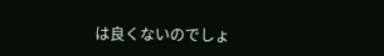は良くないのでしょ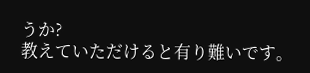うか?
教えていただけると有り難いです。